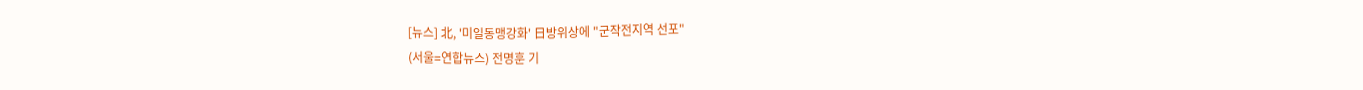[뉴스] 北, '미일동맹강화' 日방위상에 "군작전지역 선포"
(서울=연합뉴스) 전명훈 기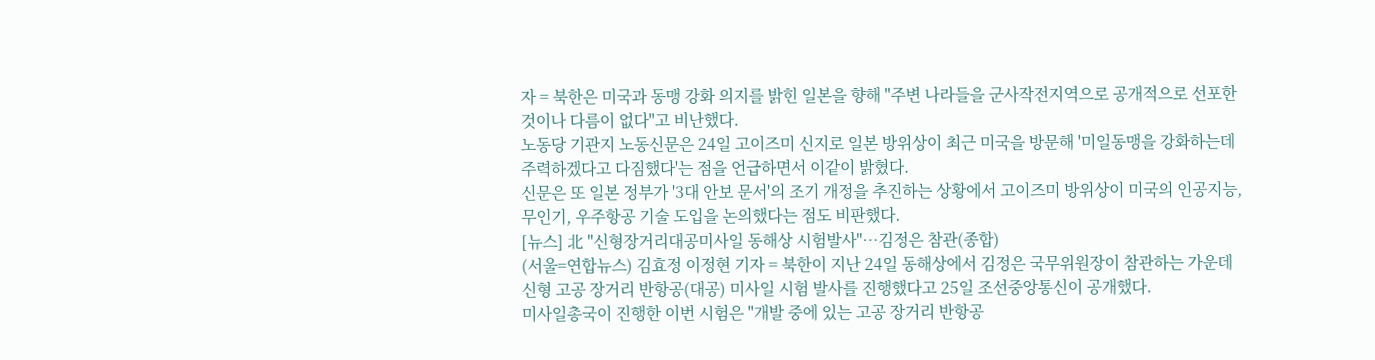자 = 북한은 미국과 동맹 강화 의지를 밝힌 일본을 향해 "주변 나라들을 군사작전지역으로 공개적으로 선포한 것이나 다름이 없다"고 비난했다.
노동당 기관지 노동신문은 24일 고이즈미 신지로 일본 방위상이 최근 미국을 방문해 '미일동맹을 강화하는데 주력하겠다고 다짐했다'는 점을 언급하면서 이같이 밝혔다.
신문은 또 일본 정부가 '3대 안보 문서'의 조기 개정을 추진하는 상황에서 고이즈미 방위상이 미국의 인공지능, 무인기, 우주항공 기술 도입을 논의했다는 점도 비판했다.
[뉴스] 北 "신형장거리대공미사일 동해상 시험발사"…김정은 참관(종합)
(서울=연합뉴스) 김효정 이정현 기자 = 북한이 지난 24일 동해상에서 김정은 국무위원장이 참관하는 가운데 신형 고공 장거리 반항공(대공) 미사일 시험 발사를 진행했다고 25일 조선중앙통신이 공개했다.
미사일총국이 진행한 이번 시험은 "개발 중에 있는 고공 장거리 반항공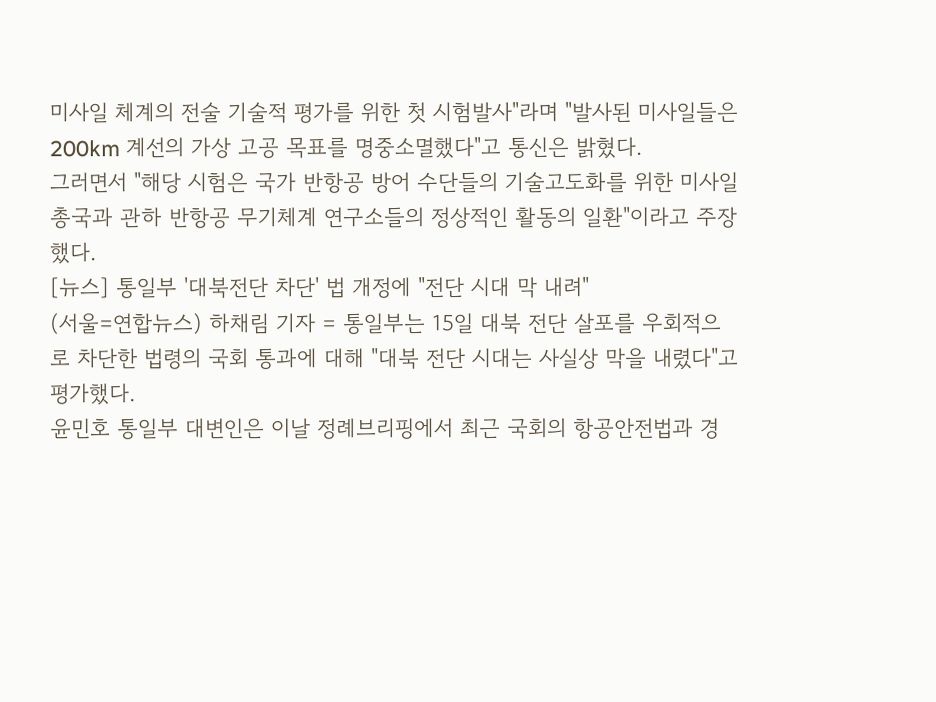미사일 체계의 전술 기술적 평가를 위한 첫 시험발사"라며 "발사된 미사일들은 200km 계선의 가상 고공 목표를 명중소멸했다"고 통신은 밝혔다.
그러면서 "해당 시험은 국가 반항공 방어 수단들의 기술고도화를 위한 미사일 총국과 관하 반항공 무기체계 연구소들의 정상적인 활동의 일환"이라고 주장했다.
[뉴스] 통일부 '대북전단 차단' 법 개정에 "전단 시대 막 내려"
(서울=연합뉴스) 하채림 기자 = 통일부는 15일 대북 전단 살포를 우회적으로 차단한 법령의 국회 통과에 대해 "대북 전단 시대는 사실상 막을 내렸다"고 평가했다.
윤민호 통일부 대변인은 이날 정례브리핑에서 최근 국회의 항공안전법과 경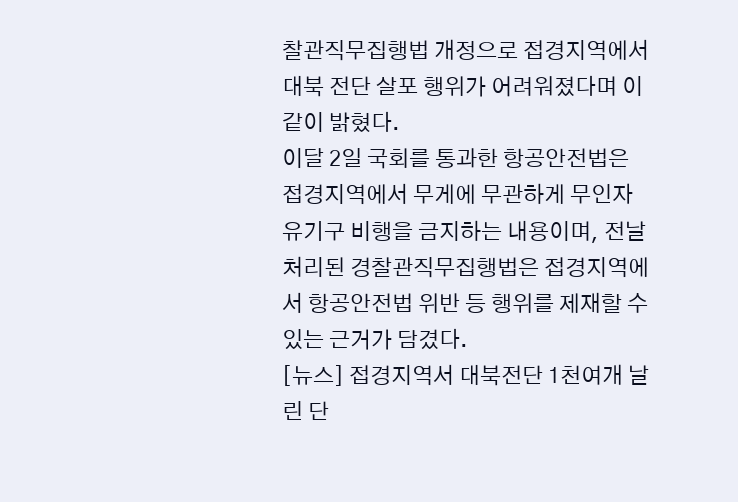찰관직무집행법 개정으로 접경지역에서 대북 전단 살포 행위가 어려워졌다며 이같이 밝혔다.
이달 2일 국회를 통과한 항공안전법은 접경지역에서 무게에 무관하게 무인자유기구 비행을 금지하는 내용이며, 전날 처리된 경찰관직무집행법은 접경지역에서 항공안전법 위반 등 행위를 제재할 수 있는 근거가 담겼다.
[뉴스] 접경지역서 대북전단 1천여개 날린 단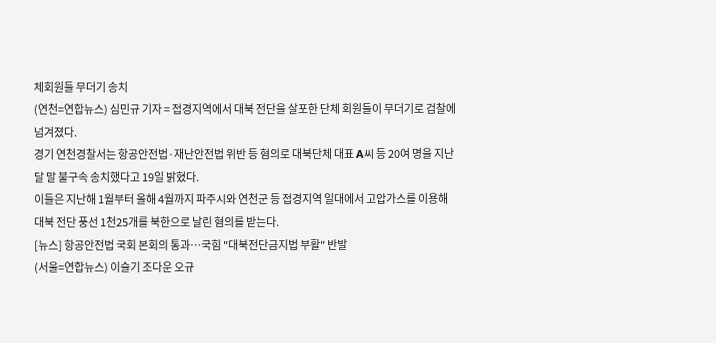체회원들 무더기 송치
(연천=연합뉴스) 심민규 기자 = 접경지역에서 대북 전단을 살포한 단체 회원들이 무더기로 검찰에 넘겨졌다.
경기 연천경찰서는 항공안전법·재난안전법 위반 등 혐의로 대북단체 대표 A씨 등 20여 명을 지난달 말 불구속 송치했다고 19일 밝혔다.
이들은 지난해 1월부터 올해 4월까지 파주시와 연천군 등 접경지역 일대에서 고압가스를 이용해 대북 전단 풍선 1천25개를 북한으로 날린 혐의를 받는다.
[뉴스] 항공안전법 국회 본회의 통과…국힘 "대북전단금지법 부활" 반발
(서울=연합뉴스) 이슬기 조다운 오규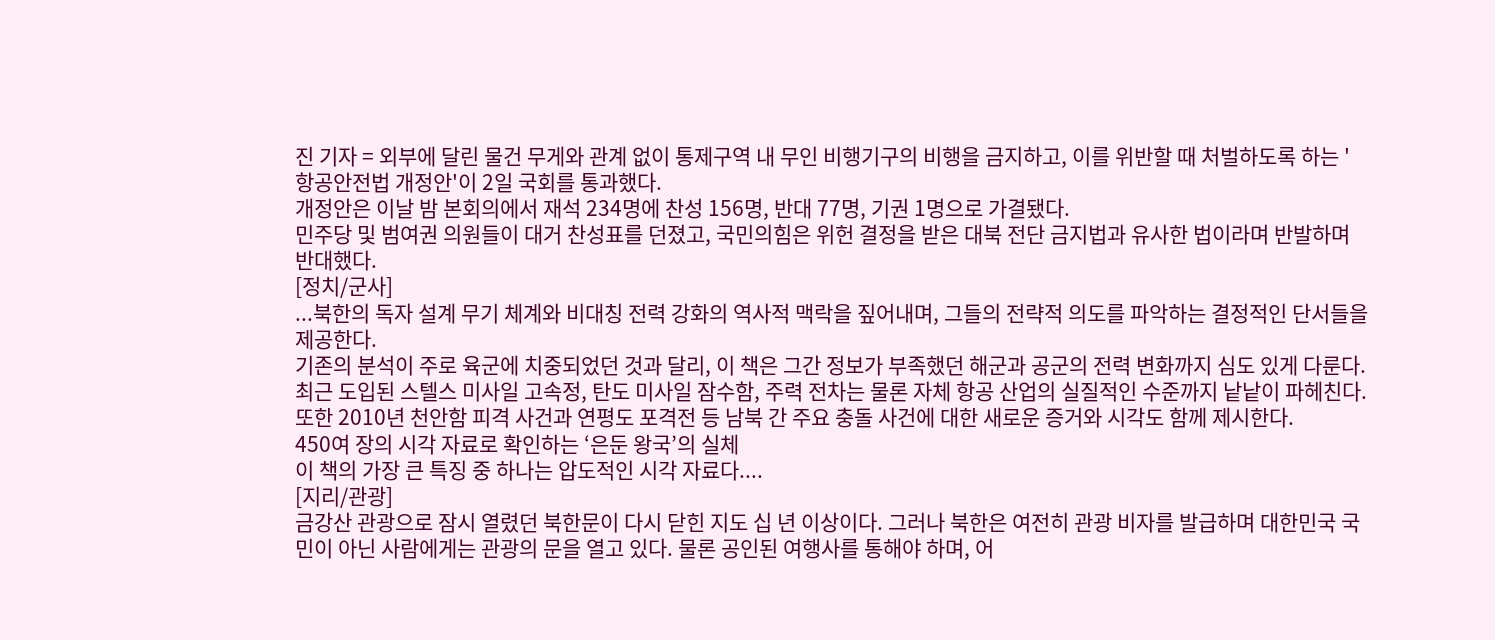진 기자 = 외부에 달린 물건 무게와 관계 없이 통제구역 내 무인 비행기구의 비행을 금지하고, 이를 위반할 때 처벌하도록 하는 '항공안전법 개정안'이 2일 국회를 통과했다.
개정안은 이날 밤 본회의에서 재석 234명에 찬성 156명, 반대 77명, 기권 1명으로 가결됐다.
민주당 및 범여권 의원들이 대거 찬성표를 던졌고, 국민의힘은 위헌 결정을 받은 대북 전단 금지법과 유사한 법이라며 반발하며 반대했다.
[정치/군사]
...북한의 독자 설계 무기 체계와 비대칭 전력 강화의 역사적 맥락을 짚어내며, 그들의 전략적 의도를 파악하는 결정적인 단서들을 제공한다.
기존의 분석이 주로 육군에 치중되었던 것과 달리, 이 책은 그간 정보가 부족했던 해군과 공군의 전력 변화까지 심도 있게 다룬다. 최근 도입된 스텔스 미사일 고속정, 탄도 미사일 잠수함, 주력 전차는 물론 자체 항공 산업의 실질적인 수준까지 낱낱이 파헤친다. 또한 2010년 천안함 피격 사건과 연평도 포격전 등 남북 간 주요 충돌 사건에 대한 새로운 증거와 시각도 함께 제시한다.
450여 장의 시각 자료로 확인하는 ‘은둔 왕국’의 실체
이 책의 가장 큰 특징 중 하나는 압도적인 시각 자료다....
[지리/관광]
금강산 관광으로 잠시 열렸던 북한문이 다시 닫힌 지도 십 년 이상이다. 그러나 북한은 여전히 관광 비자를 발급하며 대한민국 국민이 아닌 사람에게는 관광의 문을 열고 있다. 물론 공인된 여행사를 통해야 하며, 어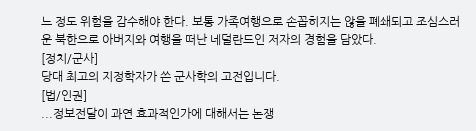느 정도 위험을 감수해야 한다. 보통 가족여행으로 손꼽히지는 않을 폐쇄되고 조심스러운 북한으로 아버지와 여행을 떠난 네덜란드인 저자의 경험을 담았다.
[정치/군사]
당대 최고의 지정학자가 쓴 군사학의 고전입니다.
[법/인권]
...정보전달이 과연 효과적인가에 대해서는 논쟁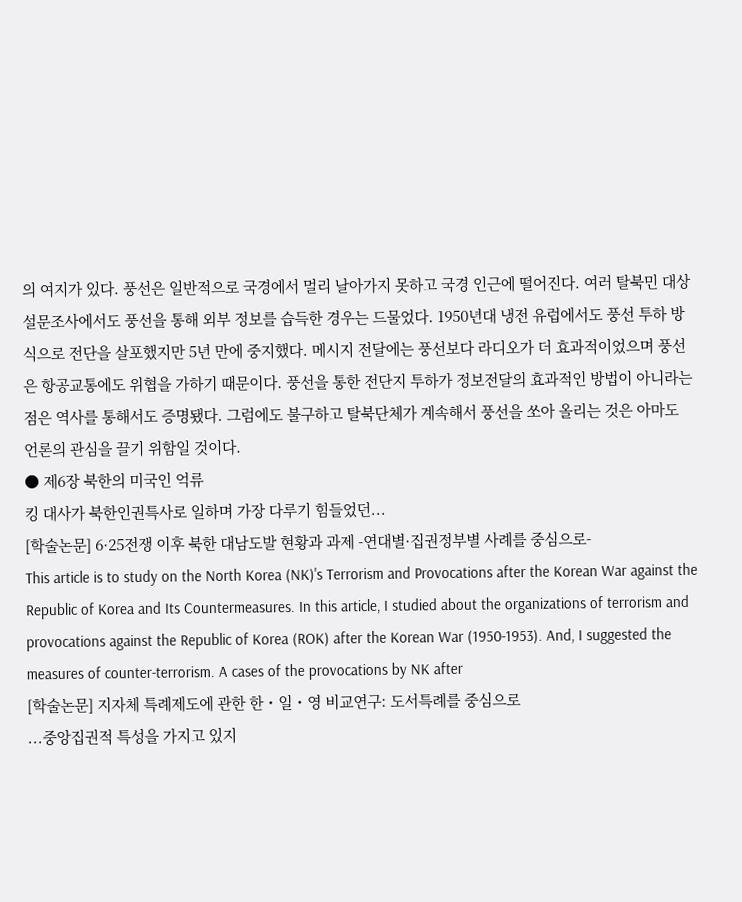의 여지가 있다. 풍선은 일반적으로 국경에서 멀리 날아가지 못하고 국경 인근에 떨어진다. 여러 탈북민 대상 설문조사에서도 풍선을 통해 외부 정보를 습득한 경우는 드물었다. 1950년대 냉전 유럽에서도 풍선 투하 방식으로 전단을 살포했지만 5년 만에 중지했다. 메시지 전달에는 풍선보다 라디오가 더 효과적이었으며 풍선은 항공교통에도 위협을 가하기 때문이다. 풍선을 통한 전단지 투하가 정보전달의 효과적인 방법이 아니라는 점은 역사를 통해서도 증명됐다. 그럼에도 불구하고 탈북단체가 계속해서 풍선을 쏘아 올리는 것은 아마도 언론의 관심을 끌기 위함일 것이다.
● 제6장 북한의 미국인 억류
킹 대사가 북한인권특사로 일하며 가장 다루기 힘들었던...
[학술논문] 6·25전쟁 이후 북한 대남도발 현황과 과제 -연대별·집권정부별 사례를 중심으로-
This article is to study on the North Korea (NK)'s Terrorism and Provocations after the Korean War against the Republic of Korea and Its Countermeasures. In this article, I studied about the organizations of terrorism and provocations against the Republic of Korea (ROK) after the Korean War (1950-1953). And, I suggested the measures of counter-terrorism. A cases of the provocations by NK after
[학술논문] 지자체 특례제도에 관한 한・일・영 비교연구: 도서특례를 중심으로
...중앙집권적 특성을 가지고 있지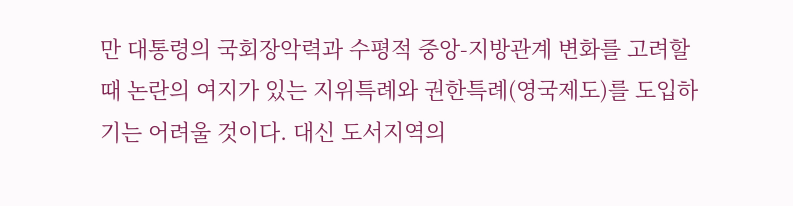만 대통령의 국회장악력과 수평적 중앙-지방관계 변화를 고려할 때 논란의 여지가 있는 지위특례와 권한특례(영국제도)를 도입하기는 어려울 것이다. 대신 도서지역의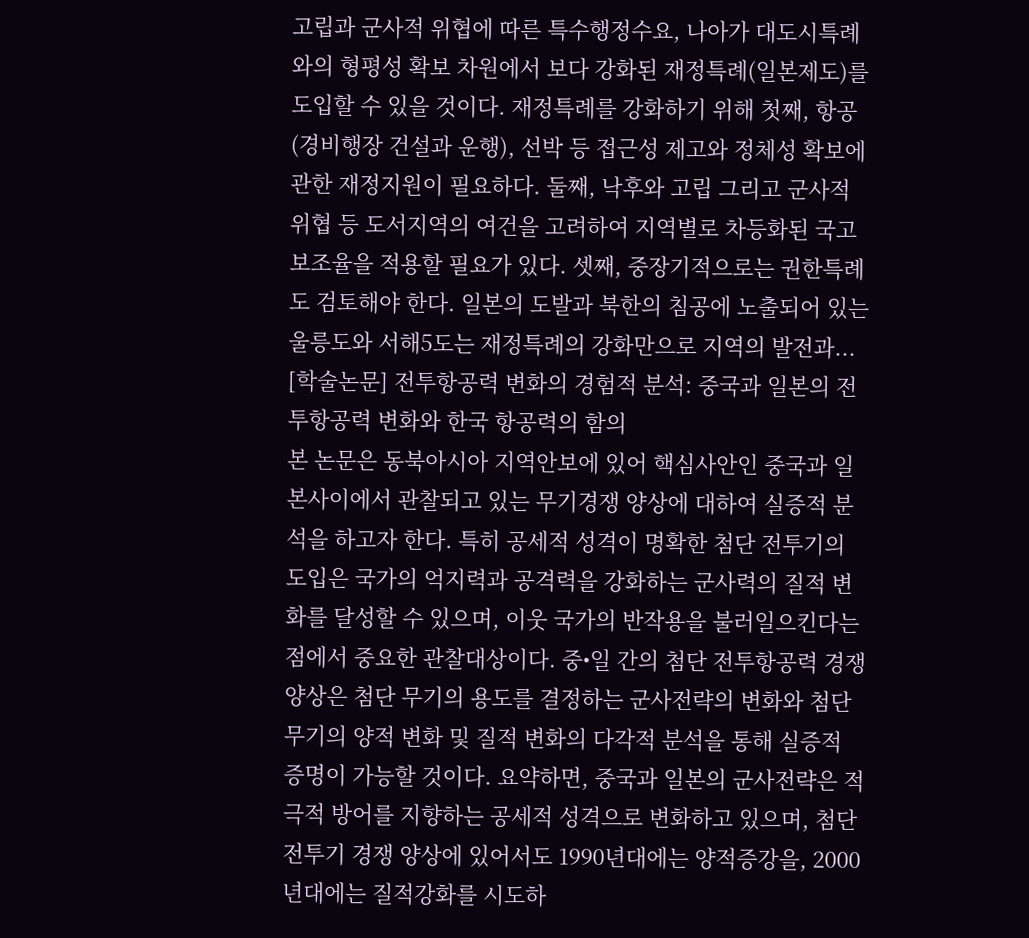고립과 군사적 위협에 따른 특수행정수요, 나아가 대도시특례와의 형평성 확보 차원에서 보다 강화된 재정특례(일본제도)를 도입할 수 있을 것이다. 재정특례를 강화하기 위해 첫째, 항공(경비행장 건설과 운행), 선박 등 접근성 제고와 정체성 확보에 관한 재정지원이 필요하다. 둘째, 낙후와 고립 그리고 군사적 위협 등 도서지역의 여건을 고려하여 지역별로 차등화된 국고보조율을 적용할 필요가 있다. 셋째, 중장기적으로는 권한특례도 검토해야 한다. 일본의 도발과 북한의 침공에 노출되어 있는 울릉도와 서해5도는 재정특례의 강화만으로 지역의 발전과...
[학술논문] 전투항공력 변화의 경험적 분석: 중국과 일본의 전투항공력 변화와 한국 항공력의 함의
본 논문은 동북아시아 지역안보에 있어 핵심사안인 중국과 일본사이에서 관찰되고 있는 무기경쟁 양상에 대하여 실증적 분석을 하고자 한다. 특히 공세적 성격이 명확한 첨단 전투기의 도입은 국가의 억지력과 공격력을 강화하는 군사력의 질적 변화를 달성할 수 있으며, 이웃 국가의 반작용을 불러일으킨다는 점에서 중요한 관찰대상이다. 중•일 간의 첨단 전투항공력 경쟁양상은 첨단 무기의 용도를 결정하는 군사전략의 변화와 첨단 무기의 양적 변화 및 질적 변화의 다각적 분석을 통해 실증적 증명이 가능할 것이다. 요약하면, 중국과 일본의 군사전략은 적극적 방어를 지향하는 공세적 성격으로 변화하고 있으며, 첨단전투기 경쟁 양상에 있어서도 1990년대에는 양적증강을, 2000년대에는 질적강화를 시도하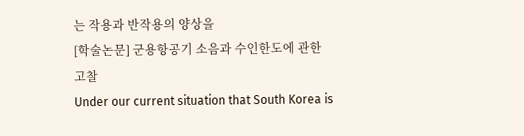는 작용과 반작용의 양상을
[학술논문] 군용항공기 소음과 수인한도에 관한 고찰
Under our current situation that South Korea is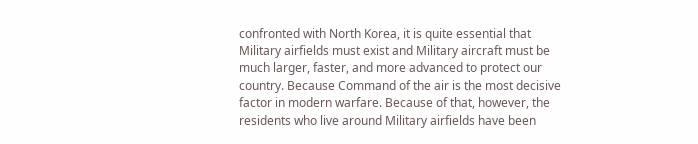confronted with North Korea, it is quite essential that Military airfields must exist and Military aircraft must be much larger, faster, and more advanced to protect our country. Because Command of the air is the most decisive factor in modern warfare. Because of that, however, the residents who live around Military airfields have been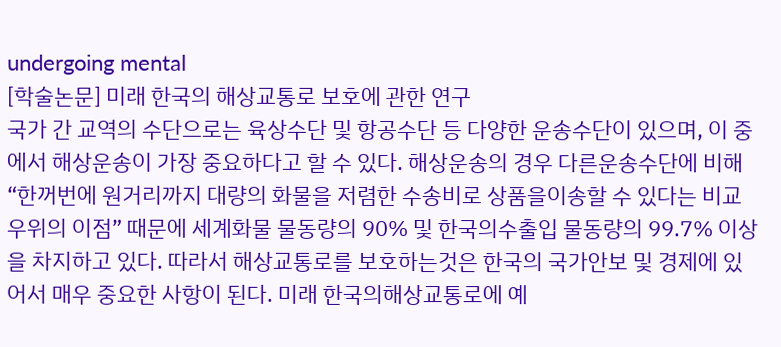undergoing mental
[학술논문] 미래 한국의 해상교통로 보호에 관한 연구
국가 간 교역의 수단으로는 육상수단 및 항공수단 등 다양한 운송수단이 있으며, 이 중에서 해상운송이 가장 중요하다고 할 수 있다. 해상운송의 경우 다른운송수단에 비해 “한꺼번에 원거리까지 대량의 화물을 저렴한 수송비로 상품을이송할 수 있다는 비교우위의 이점” 때문에 세계화물 물동량의 90% 및 한국의수출입 물동량의 99.7% 이상을 차지하고 있다. 따라서 해상교통로를 보호하는것은 한국의 국가안보 및 경제에 있어서 매우 중요한 사항이 된다. 미래 한국의해상교통로에 예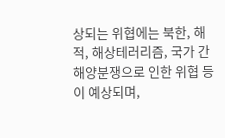상되는 위협에는 북한, 해적, 해상테러리즘, 국가 간 해양분쟁으로 인한 위협 등이 예상되며,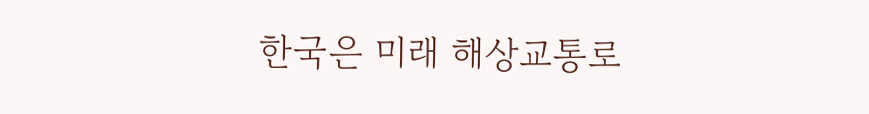한국은 미래 해상교통로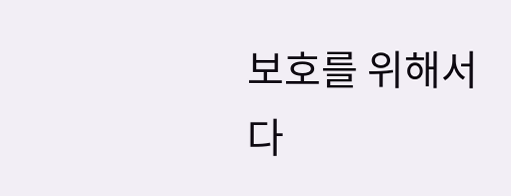보호를 위해서 다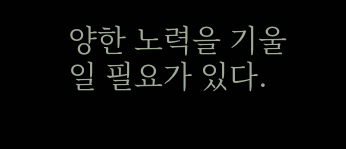양한 노력을 기울일 필요가 있다.